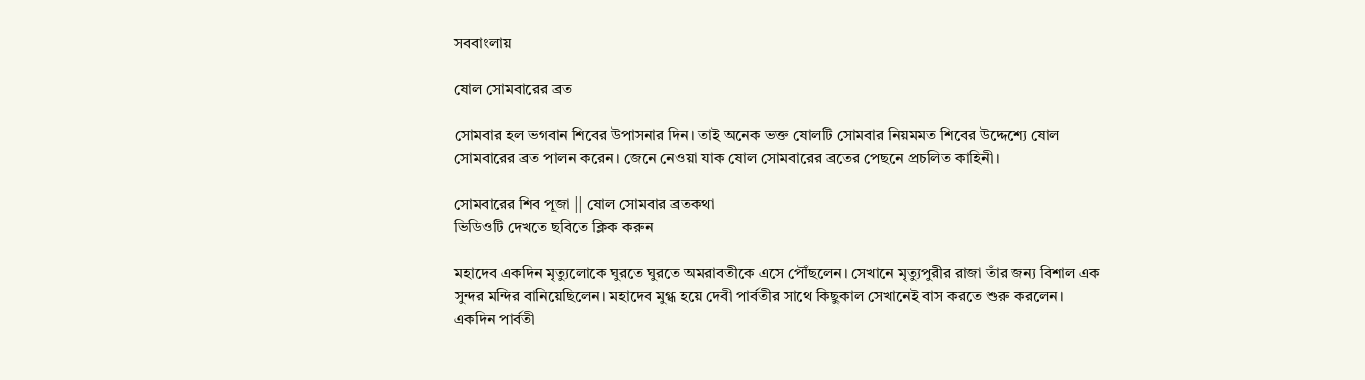সববাংলায়

ষোল সোমবারের ব্রত

সোমবার হল ভগবান শিবের উপাসনার দিন। তাই অনেক ভক্ত ষোলটি সোমবার নিয়মমত শিবের উদ্দেশ্যে ষোল সোমবারের ব্রত পালন করেন। জেনে নেওয়া যাক ষোল সোমবারের ব্রতের পেছনে প্রচলিত কাহিনী।

সোমবারের শিব পূজা || ষোল সোমবার ব্রতকথা
ভিডিওটি দেখতে ছবিতে ক্লিক করুন

মহাদেব একদিন মৃত্যুলোকে ঘুরতে ঘুরতে অমরাবতীকে এসে পৌঁছলেন। সেখানে মৃত্যুপুরীর রাজা তাঁর জন্য বিশাল এক সুন্দর মন্দির বানিয়েছিলেন। মহাদেব মুগ্ধ হয়ে দেবী পার্বতীর সাথে কিছুকাল সেখানেই বাস করতে শুরু করলেন। একদিন পার্বতী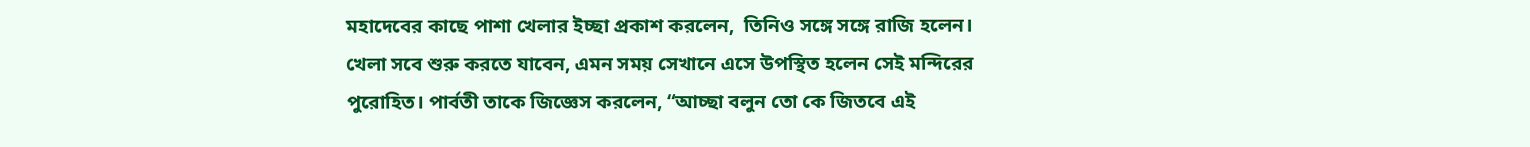মহাদেবের কাছে পাশা খেলার ইচ্ছা প্রকাশ করলেন,  তিনিও সঙ্গে সঙ্গে রাজি হলেন। খেলা সবে শুরু করতে যাবেন, এমন সময় সেখানে এসে উপস্থিত হলেন সেই মন্দিরের পুরোহিত। পার্বতী তাকে জিজ্ঞেস করলেন, “আচ্ছা বলুন তো কে জিতবে এই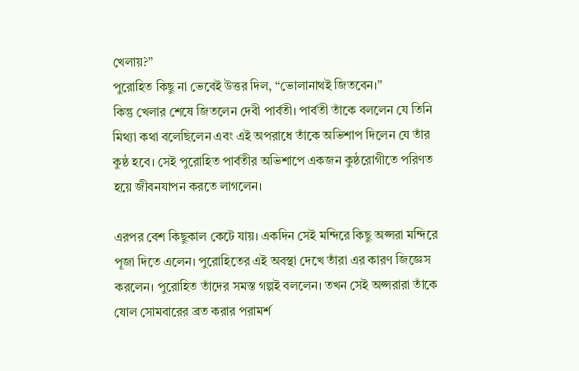খেলায়?”
পুরোহিত কিছু না ভেবেই উত্তর দিল, “ভোলানাথই জিতবেন।”
কিন্তু খেলার শেষে জিতলেন দেবী পার্বতী। পার্বতী তাঁকে বললেন যে তিনি মিথ্যা কথা বলেছিলেন এবং এই অপরাধে তাঁকে অভিশাপ দিলেন যে তাঁর কুষ্ঠ হবে। সেই পুরোহিত পার্বতীর অভিশাপে একজন কুষ্ঠরোগীতে পরিণত হয়ে জীবনযাপন করতে লাগলেন।

এরপর বেশ কিছুকাল কেটে যায়। একদিন সেই মন্দিরে কিছু অপ্সরা মন্দিরে পূজা দিতে এলেন। পুরোহিতের এই অবস্থা দেখে তাঁরা এর কারণ জিজ্ঞেস করলেন। পুরোহিত তাঁদের সমস্ত গল্পই বললেন। তখন সেই অপ্সরারা তাঁকে ষোল সোমবারের ব্রত করার পরামর্শ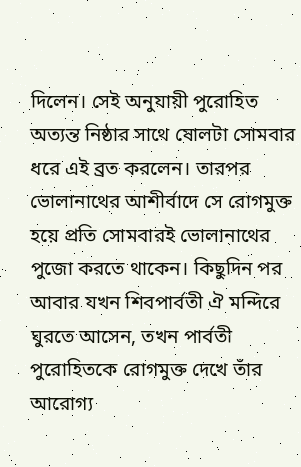দিলেন। সেই অনুযায়ী পুরোহিত অত্যন্ত নিষ্ঠার সাথে ষোলটা সোমবার ধরে এই ব্রত করলেন। তারপর ভোলানাথের আশীর্বাদে সে রোগমুক্ত হয়ে প্রতি সোমবারই ভোলানাথের পুজো করতে থাকেন। কিছুদিন পর আবার যখন শিবপার্বতী ঐ মন্দিরে ঘুরতে আসেন, তখন পার্বতী পুরোহিতকে রোগমুক্ত দেখে তাঁর আরোগ্য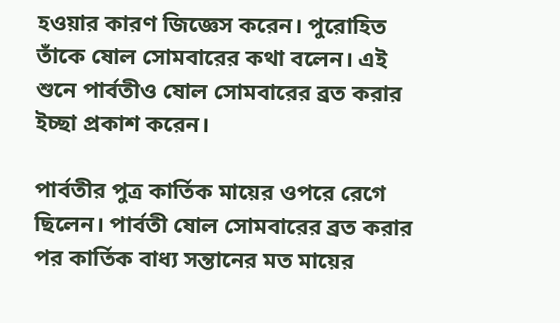হওয়ার কারণ জিজ্ঞেস করেন। পুরোহিত তাঁকে ষোল সোমবারের কথা বলেন। এই শুনে পার্বতীও ষোল সোমবারের ব্রত করার ইচ্ছা প্রকাশ করেন।

পার্বতীর পুত্র কার্তিক মায়ের ওপরে রেগে ছিলেন। পার্বতী ষোল সোমবারের ব্রত করার পর কার্তিক বাধ্য সন্তানের মত মায়ের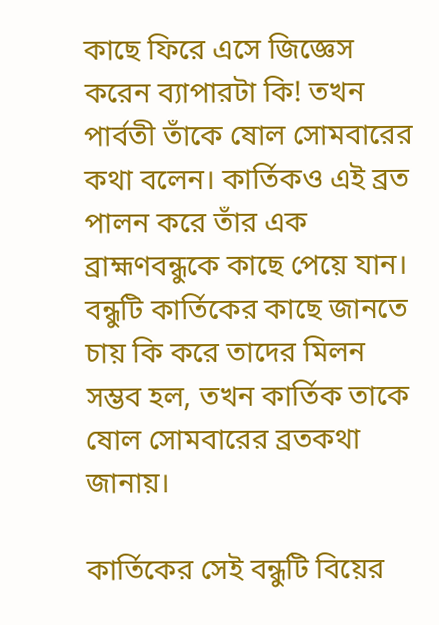কাছে ফিরে এসে জিজ্ঞেস করেন ব্যাপারটা কি! তখন পার্বতী তাঁকে ষোল সোমবারের কথা বলেন। কার্তিকও এই ব্রত পালন করে তাঁর এক ব্রাহ্মণবন্ধুকে কাছে পেয়ে যান। বন্ধুটি কার্তিকের কাছে জানতে চায় কি করে তাদের মিলন সম্ভব হল, তখন কার্তিক তাকে ষোল সোমবারের ব্রতকথা জানায়।

কার্তিকের সেই বন্ধুটি বিয়ের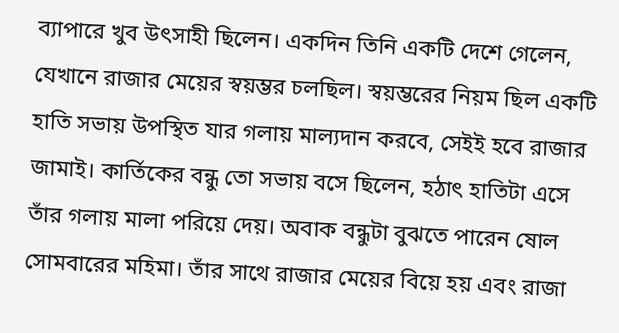ব্যাপারে খুব উৎসাহী ছিলেন। একদিন তিনি একটি দেশে গেলেন, যেখানে রাজার মেয়ের স্বয়ম্ভর চলছিল। স্বয়ম্ভরের নিয়ম ছিল একটি হাতি সভায় উপস্থিত যার গলায় মাল্যদান করবে, সেইই হবে রাজার জামাই। কার্তিকের বন্ধু তো সভায় বসে ছিলেন, হঠাৎ হাতিটা এসে তাঁর গলায় মালা পরিয়ে দেয়। অবাক বন্ধুটা বুঝতে পারেন ষোল সোমবারের মহিমা। তাঁর সাথে রাজার মেয়ের বিয়ে হয় এবং রাজা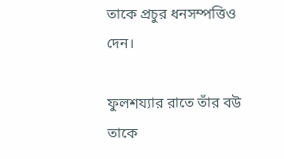তাকে প্রচুর ধনসম্পত্তিও  দেন।

ফুলশয্যার রাতে তাঁর বউ তাকে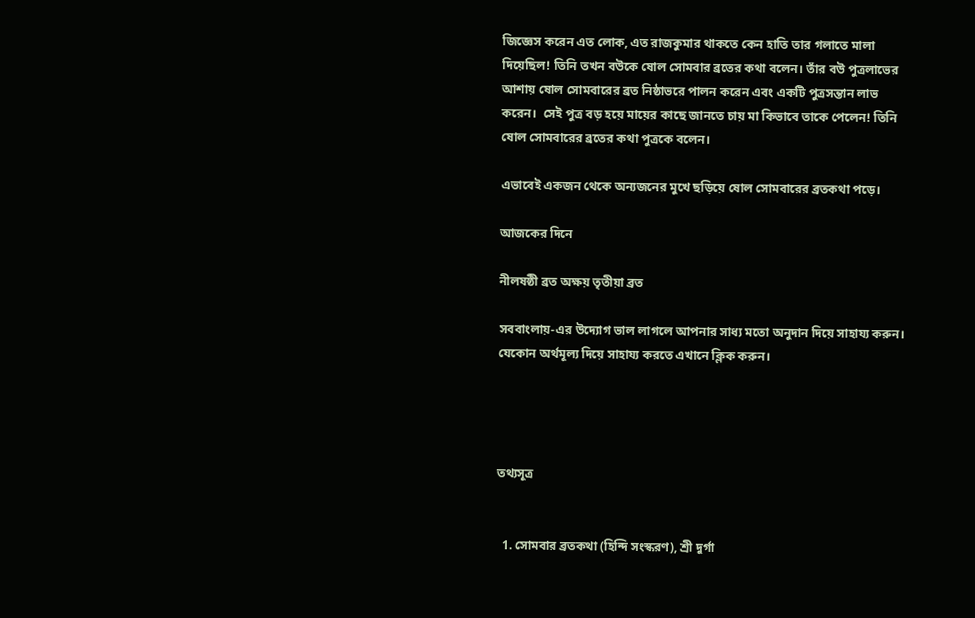জিজ্ঞেস করেন এত লোক, এত রাজকুমার থাকতে কেন হাতি তার গলাতে মালা দিয়েছিল! তিনি তখন বউকে ষোল সোমবার ব্রতের কথা বলেন। তাঁর বউ পুত্রলাভের আশায় ষোল সোমবারের ব্রত নিষ্ঠাভরে পালন করেন এবং একটি পুত্রসন্তান লাভ করেন।  সেই পুত্র বড় হয়ে মায়ের কাছে জানতে চায় মা কিভাবে তাকে পেলেন! তিনি ষোল সোমবারের ব্রতের কথা পুত্রকে বলেন।

এভাবেই একজন থেকে অন্যজনের মুখে ছড়িয়ে ষোল সোমবারের ব্রতকথা পড়ে।

আজকের দিনে

নীলষষ্ঠী ব্রত অক্ষয় তৃতীয়া ব্রত

সববাংলায়-এর উদ্যোগ ভাল লাগলে আপনার সাধ্য মতো অনুদান দিয়ে সাহায্য করুন।  যেকোন অর্থমূল্য দিয়ে সাহায্য করতে এখানে ক্লিক করুন।




তথ্যসূত্র


  1. সোমবার ব্রতকথা (হিন্দি সংস্করণ), শ্রী দুর্গা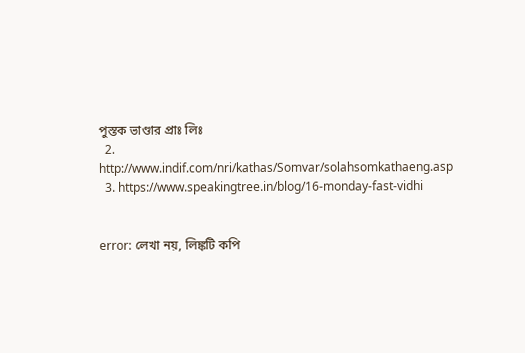পুস্তক ভাণ্ডার প্রাঃ লিঃ
  2. http://www.indif.com/nri/kathas/Somvar/solahsomkathaeng.asp
  3. https://www.speakingtree.in/blog/16-monday-fast-vidhi


error: লেখা নয়, লিঙ্কটি কপি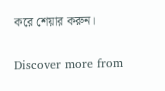করে শেয়ার করুন।

Discover more from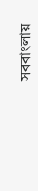সববাংলায়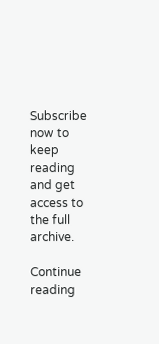Subscribe now to keep reading and get access to the full archive.

Continue reading